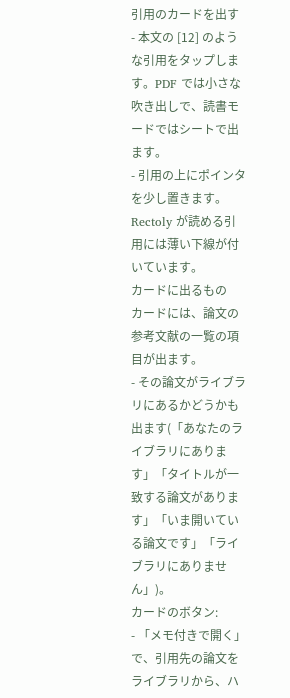引用のカードを出す
- 本文の [12] のような引用をタップします。PDF では小さな吹き出しで、読書モードではシートで出ます。
- 引用の上にポインタを少し置きます。Rectoly が読める引用には薄い下線が付いています。
カードに出るもの
カードには、論文の参考文献の一覧の項目が出ます。
- その論文がライブラリにあるかどうかも出ます(「あなたのライブラリにあります」「タイトルが一致する論文があります」「いま開いている論文です」「ライブラリにありません」)。
カードのボタン:
- 「メモ付きで開く」で、引用先の論文をライブラリから、ハ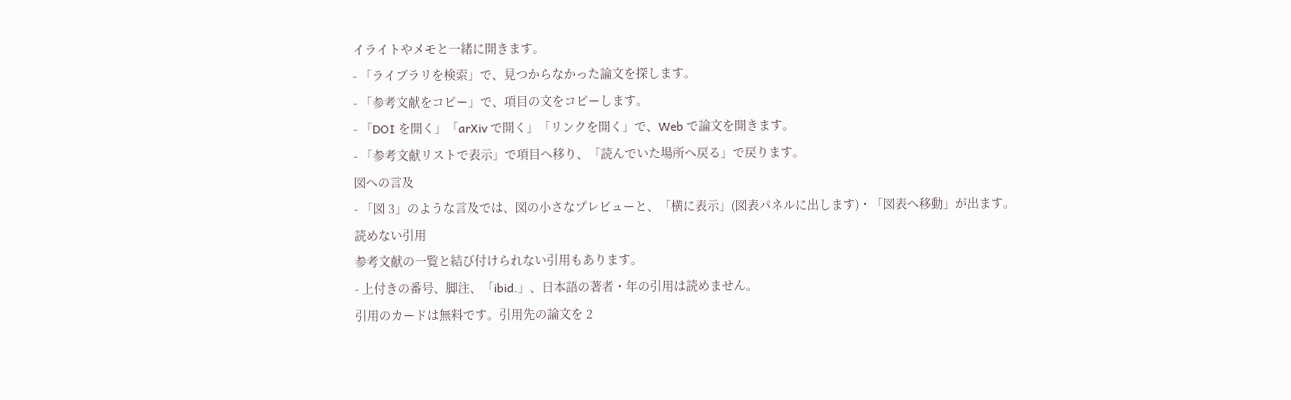イライトやメモと一緒に開きます。
- 「ライブラリを検索」で、見つからなかった論文を探します。
- 「参考文献をコピー」で、項目の文をコピーします。
- 「DOI を開く」「arXiv で開く」「リンクを開く」で、Web で論文を開きます。
- 「参考文献リストで表示」で項目へ移り、「読んでいた場所へ戻る」で戻ります。
図への言及
- 「図 3」のような言及では、図の小さなプレビューと、「横に表示」(図表パネルに出します)・「図表へ移動」が出ます。
読めない引用
参考文献の一覧と結び付けられない引用もあります。
- 上付きの番号、脚注、「ibid.」、日本語の著者・年の引用は読めません。
引用のカードは無料です。引用先の論文を 2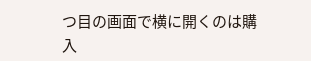つ目の画面で横に開くのは購入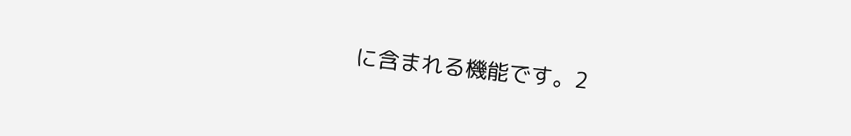に含まれる機能です。2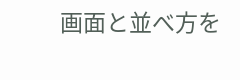画面と並べ方を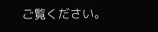ご覧ください。